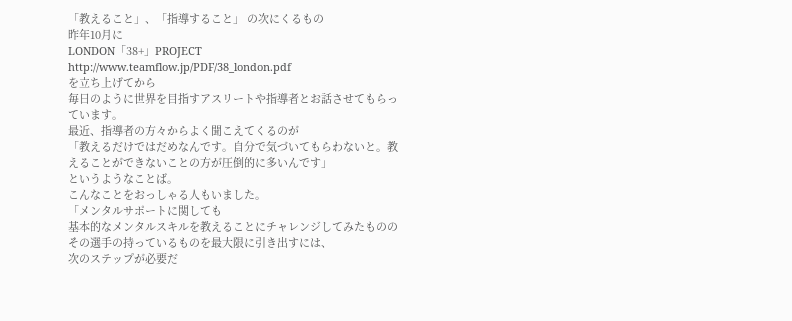「教えること」、「指導すること」 の次にくるもの
昨年10月に
LONDON「38+」PROJECT
http://www.teamflow.jp/PDF/38_london.pdf
を立ち上げてから
毎日のように世界を目指すアスリートや指導者とお話させてもらっています。
最近、指導者の方々からよく聞こえてくるのが
「教えるだけではだめなんです。自分で気づいてもらわないと。教えることができないことの方が圧倒的に多いんです」
というようなことば。
こんなことをおっしゃる人もいました。
「メンタルサポートに関しても
基本的なメンタルスキルを教えることにチャレンジしてみたものの
その選手の持っているものを最大限に引き出すには、
次のステップが必要だ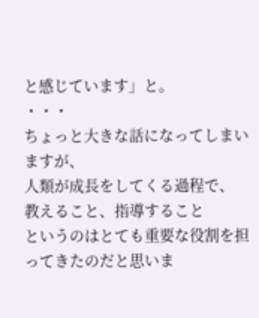と感じています」と。
・・・
ちょっと大きな話になってしまいますが、
人類が成長をしてくる過程で、
教えること、指導すること
というのはとても重要な役割を担ってきたのだと思いま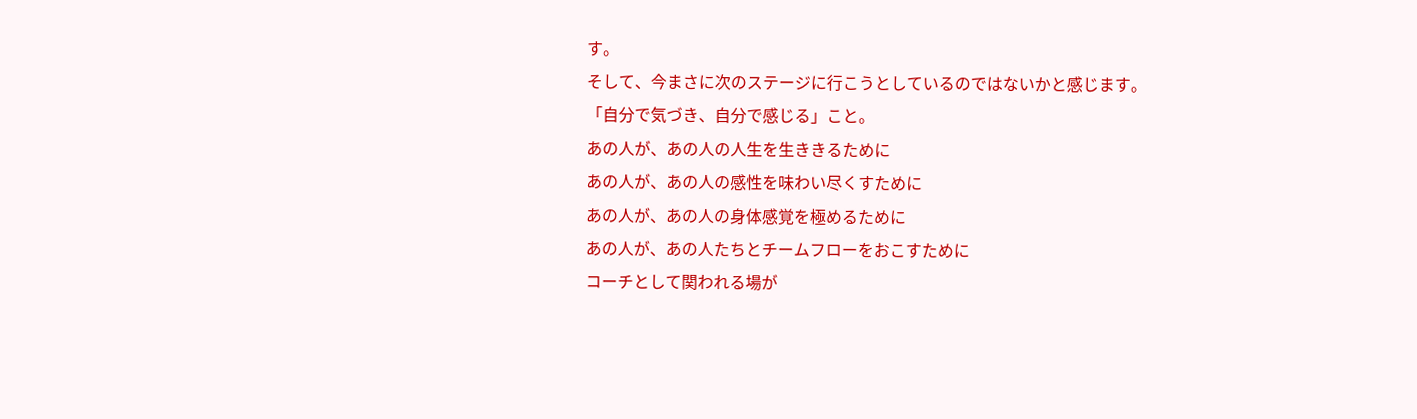す。
そして、今まさに次のステージに行こうとしているのではないかと感じます。
「自分で気づき、自分で感じる」こと。
あの人が、あの人の人生を生ききるために
あの人が、あの人の感性を味わい尽くすために
あの人が、あの人の身体感覚を極めるために
あの人が、あの人たちとチームフローをおこすために
コーチとして関われる場が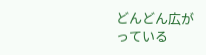どんどん広がっている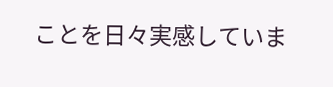ことを日々実感していま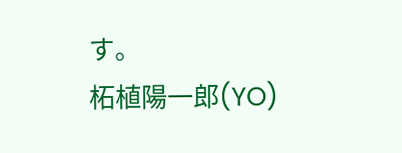す。
柘植陽一郎(YO)